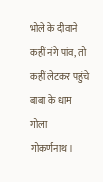भोले के दीवाने कहीं नंगे पांव, तो कहीं लेटकर पहुंचे बाबा के धाम
गोला गोकर्णनाथ।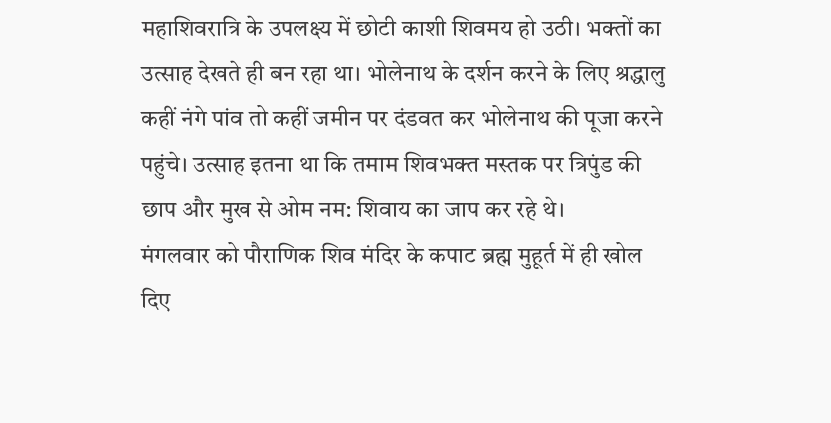महाशिवरात्रि के उपलक्ष्य में छोटी काशी शिवमय हो उठी। भक्तों का उत्साह देखते ही बन रहा था। भोलेनाथ के दर्शन करने के लिए श्रद्धालु कहीं नंगे पांव तो कहीं जमीन पर दंडवत कर भोलेनाथ की पूजा करने पहुंचे। उत्साह इतना था कि तमाम शिवभक्त मस्तक पर त्रिपुंड की छाप और मुख से ओम नम: शिवाय का जाप कर रहे थे।
मंगलवार को पौराणिक शिव मंदिर के कपाट ब्रह्म मुहूर्त में ही खोल दिए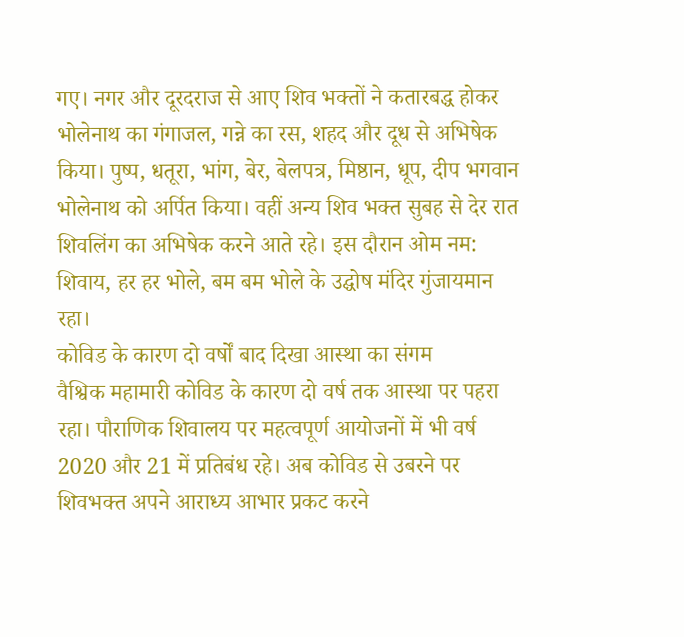गए। नगर और दूरदराज से आए शिव भक्तों ने कतारबद्ध होकर भोलेनाथ का गंगाजल, गन्ने का रस, शहद और दूध से अभिषेक किया। पुष्प, धतूरा, भांग, बेर, बेलपत्र, मिष्ठान, धूप, दीप भगवान भोलेनाथ को अर्पित किया। वहीं अन्य शिव भक्त सुबह से देर रात शिवलिंग का अभिषेक करने आते रहे। इस दौरान ओम नम: शिवाय, हर हर भोले, बम बम भोले के उद्घोष मंदिर गुंजायमान रहा।
कोविड के कारण दो वर्षों बाद दिखा आस्था का संगम
वैश्विक महामारी कोविड के कारण दो वर्ष तक आस्था पर पहरा रहा। पौराणिक शिवालय पर महत्वपूर्ण आयोजनों में भी वर्ष 2020 और 21 में प्रतिबंध रहे। अब कोविड से उबरने पर शिवभक्त अपने आराध्य आभार प्रकट करने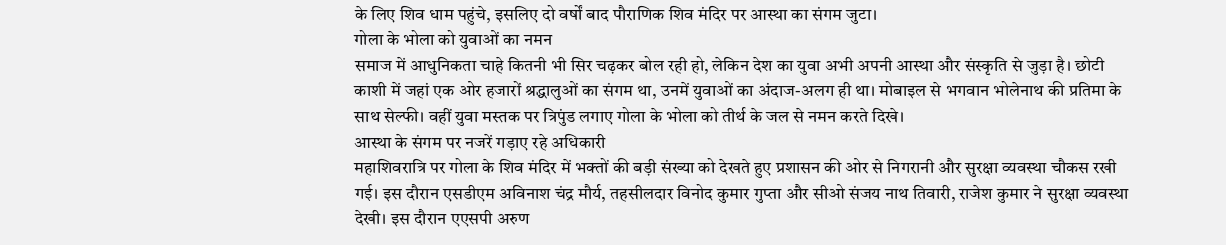के लिए शिव धाम पहुंचे, इसलिए दो वर्षों बाद पौराणिक शिव मंदिर पर आस्था का संगम जुटा।
गोला के भोला को युवाओं का नमन
समाज में आधुनिकता चाहे कितनी भी सिर चढ़कर बोल रही हो, लेकिन देश का युवा अभी अपनी आस्था और संस्कृति से जुड़ा है। छोटी काशी में जहां एक ओर हजारों श्रद्धालुओं का संगम था, उनमें युवाओं का अंदाज-अलग ही था। मोबाइल से भगवान भोलेनाथ की प्रतिमा के साथ सेल्फी। वहीं युवा मस्तक पर त्रिपुंड लगाए गोला के भोला को तीर्थ के जल से नमन करते दिखे।
आस्था के संगम पर नजरें गड़ाए रहे अधिकारी
महाशिवरात्रि पर गोला के शिव मंदिर में भक्तों की बड़ी संख्या को देखते हुए प्रशासन की ओर से निगरानी और सुरक्षा व्यवस्था चौकस रखी गई। इस दौरान एसडीएम अविनाश चंद्र मौर्य, तहसीलदार विनोद कुमार गुप्ता और सीओ संजय नाथ तिवारी, राजेश कुमार ने सुरक्षा व्यवस्था देखी। इस दौरान एएसपी अरुण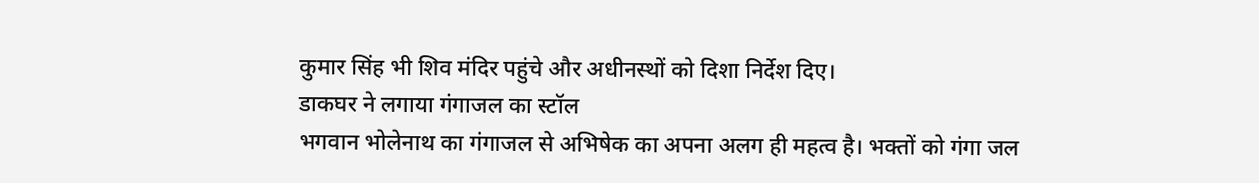कुमार सिंह भी शिव मंदिर पहुंचे और अधीनस्थों को दिशा निर्देश दिए।
डाकघर ने लगाया गंगाजल का स्टॉल
भगवान भोलेनाथ का गंगाजल से अभिषेक का अपना अलग ही महत्व है। भक्तों को गंगा जल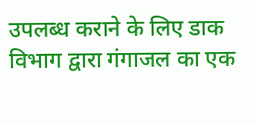उपलब्ध कराने के लिए डाक विभाग द्वारा गंगाजल का एक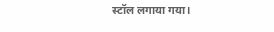स्टॉल लगाया गया।